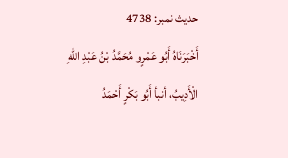حدیث نمبر: 4738
أَخْبَرَنَاهُ أَبُو عَمْرٍو مُحَمَّدُ بْنُ عَبْدِ اللهِ الْأَدِيبُ، أنبأ أَبُو بَكْرٍ أَحْمَدُ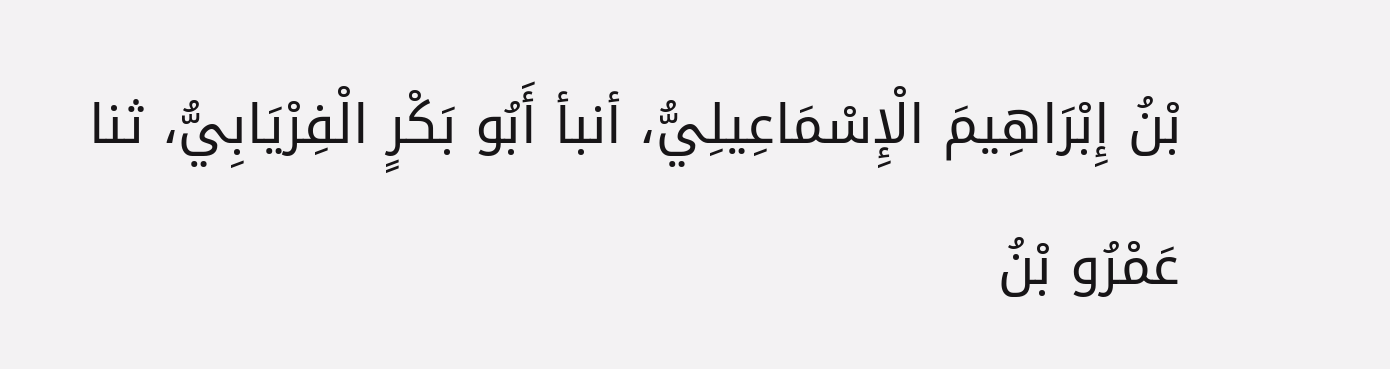بْنُ إِبْرَاهِيمَ الْإِسْمَاعِيلِيُّ، أنبأ أَبُو بَكْرٍ الْفِرْيَابِيُّ، ثنا عَمْرُو بْنُ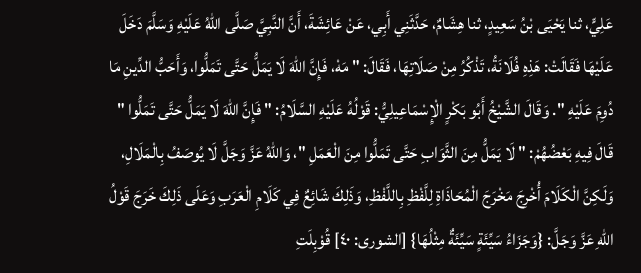عَلِيٍّ، ثنا يَحْيَى بْنُ سَعِيدٍ، ثنا هِشَامٌ، حَدَّثَنِي أَبِي، عَنْ عَائِشَةَ، أَنَّ النَّبِيَّ صَلَّى اللهُ عَلَيْهِ وَسَلَّمَ دَخَلَ عَلَيْهَا فَقَالَتْ: هَذِهِ فُلَانَةُ، تَذْكُرُ مِنْ صَلَاتِهَا، فَقَالَ: " مَهْ، فَإِنَّ اللهَ لَا يَمَلُّ حَتَّى تَمَلُّوا، وَأَحَبُّ الدِّينِ مَا دُوِمَ عَلَيْهِ ". وَقَالَ الشَّيْخُ أَبُو بَكْرٍ الْإِسْمَاعِيلِيُّ: قَوْلُهُ عَلَيْهِ السَّلَامُ: " فَإِنَّ اللهَ لَا يَمَلُّ حَتَّى تَمَلُّوا " قَالَ فِيهِ بَعْضُهُمْ: " لَا يَمَلُّ مِنَ الثَّوَابِ حَتَّى تَمَلُّوا مِنَ الْعَمَلِ "، وَاللهُ عَزَّ وَجَلَّ لَا يُوصَفُ بِالْمَلَالِ، وَلَكِنَّ الْكَلَامَ أُخْرِجَ مَخْرَجَ الْمُحَاذَاةِ لِلَّفْظِ بِاللَّفْظِ، وَذَلِكَ شَائِعٌ فِي كَلَامِ الْعَرَبِ وَعَلَى ذَلِكَ خَرَجَ قَوْلُ اللهِ عَزَّ وَجَلَّ: {وَجَزَاءُ سَيِّئَةٍ سَيِّئَةٌ مِثْلُهَا} [الشورى: ٤٠] قُوْبِلَتِ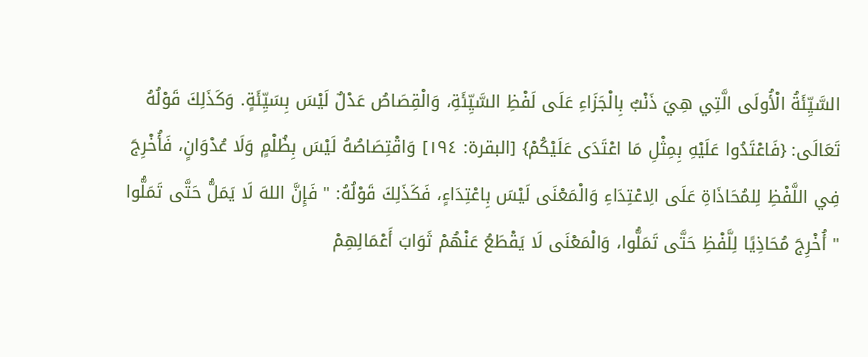السَّيِّئَةُ الْأُولَى الَّتِي هِيَ ذَنْبٌ بِالْجَزَاءِ عَلَى لَفْظِ السَّيِّئَةِ، وَالْقِصَاصُ عَدْلٌ لَيْسَ بِسَيِّئَةٍ. وَكَذَلِكَ قَوْلُهُ تَعَالَى: {فَاعْتَدُوا عَلَيْهِ بِمِثْلِ مَا اعْتَدَى عَلَيْكُمْ} [البقرة: ١٩٤] وَاقْتِصَاصُهُ لَيْسَ بِظُلْمٍ وَلَا عُدْوَانٍ، فَأُخْرِجَ فِي اللَّفْظِ لِلمُحَاذَاةِ عَلَى الِاعْتِدَاءِ وَالْمَعْنَى لَيْسَ بِاعْتِدَاءٍ، فَكَذَلِكَ قَوْلُهُ: " فَإِنَّ اللهَ لَا يَمَلُّ حَتَّى تَمَلُّوا " أُخْرِجَ مُحَاذِيًا لِلَّفْظِ حَتَّى تَمَلُّوا، وَالْمَعْنَى لَا يَقْطَعُ عَنْهُمْ ثَوَابَ أَعْمَالِهِمْ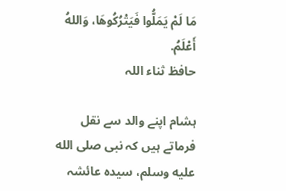مَا لَمْ يَمَلُّوا فَيَتْرُكُوهَا، وَاللهُ أَعْلَمُ.
حافظ ثناء اللہ

ہشام اپنے والد سے نقل فرماتے ہیں کہ نبی صلى الله عليه وسلم، سیدہ عائشہ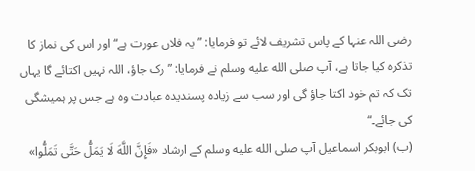رضی اللہ عنہا کے پاس تشریف لائے تو فرمایا: ”یہ فلاں عورت ہے“ اور اس کی نماز کا تذکرہ کیا جاتا ہے، آپ صلى الله عليه وسلم نے فرمایا: ”رک جاؤ، اللہ نہیں اکتائے گا یہاں تک کہ تم خود اکتا جاؤ گی اور سب سے زیادہ پسندیدہ عبادت وہ ہے جس پر ہمیشگی کی جائے۔“
(ب) ابوبکر اسماعیل آپ صلى الله عليه وسلم کے ارشاد «فَإِنَّ اللَّهَ لَا يَمَلُّ حَتَّى تَمَلُّوا»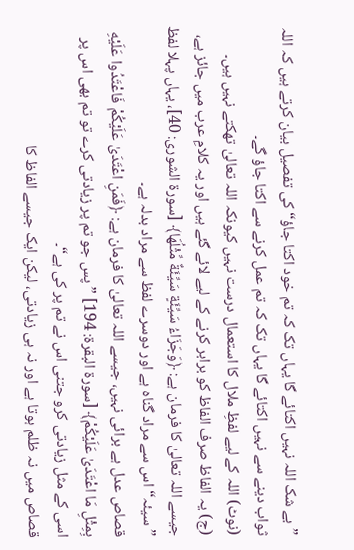”بے شک اللہ نہیں اکتائے گا یہاں تک کہ تم خود اکتا جاؤ“ کی تفصیل بیان کرتے ہیں کہ اللہ ثواب دینے سے نہیں اکتائے گا یہاں تک کہ تم عمل کرنے سے اکتا جاؤ گے۔
(نوٹ) اللہ کے لیے لفظِ ملال کا استعمال درست نہیں کیونکہ اللہ تعالیٰ تھکتے نہیں ہیں۔
(ج) یہ الفاظ صرف الفاظ کو برابر کرنے کے لیے لائے گئے ہیں اور یہ کلامِ عرب میں جائز ہے، جیسے اللہ تعالیٰ کا فرمان ہے: ﴿وَجَزَاءُ سَيِّئَةٍ سَيِّئَةٌ مِّثْلُهَا﴾ [سورة الشورى: 40]، یہاں پہلا لفظ ”سیئہ“ اس سے مراد گناہ ہے اور دوسرے لفظ سے مراد بدلہ ہے۔
قصاص عدل ہے برائی نہیں، جیسے اللہ تعالیٰ کا فرمان ہے: ﴿فَمَنِ اعْتَدَىٰ عَلَيْكُمْ فَاعْتَدُوا عَلَيْهِ بِمِثْلِ مَا اعْتَدَىٰ عَلَيْكُمْ﴾ [سورة البقرة: 194] ”پس جو تم پر زیادتی کرے تو تم بھی اس پر اسی کے مثل زیادتی کرو جتنی اس نے تم پر کی ہے“۔
قصاص میں نہ ظلم ہوتا ہے اور نہ ہی زیادتی، لیکن ایک جیسے الفاظ کا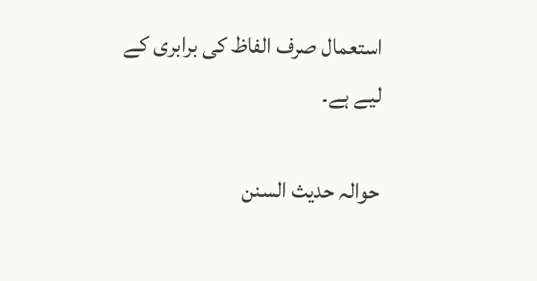استعمال صرف الفاظ کی برابری کے لیے ہے۔

حوالہ حدیث السنن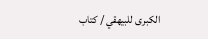الكبرى للبيهقي / كتاب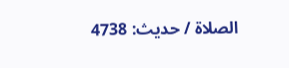الصلاة / حدیث: 4738